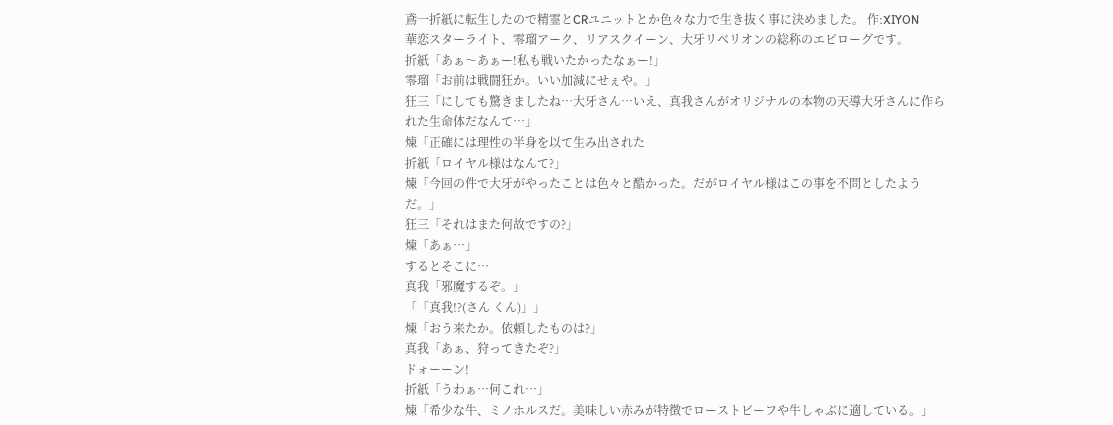鳶一折紙に転生したので精霊とCRユニットとか色々な力で生き抜く事に決めました。 作:XIYON
華恋スターライト、零瑠アーク、リアスクイーン、大牙リベリオンの総称のエピローグです。
折紙「あぁ〜あぁー!私も戦いたかったなぁー!」
零瑠「お前は戦闘狂か。いい加減にせぇや。」
狂三「にしても驚きましたね…大牙さん…いえ、真我さんがオリジナルの本物の天導大牙さんに作られた生命体だなんて…」
煉「正確には理性の半身を以て生み出された
折紙「ロイヤル様はなんて?」
煉「今回の件で大牙がやったことは色々と酷かった。だがロイヤル様はこの事を不問としたようだ。」
狂三「それはまた何故ですの?」
煉「あぁ…」
するとそこに…
真我「邪魔するぞ。」
「「真我!?(さん くん)」」
煉「おう来たか。依頼したものは?」
真我「あぁ、狩ってきたぞ?」
ドォーーン!
折紙「うわぁ…何これ…」
煉「希少な牛、ミノホルスだ。美味しい赤みが特徴でローストビーフや牛しゃぶに適している。」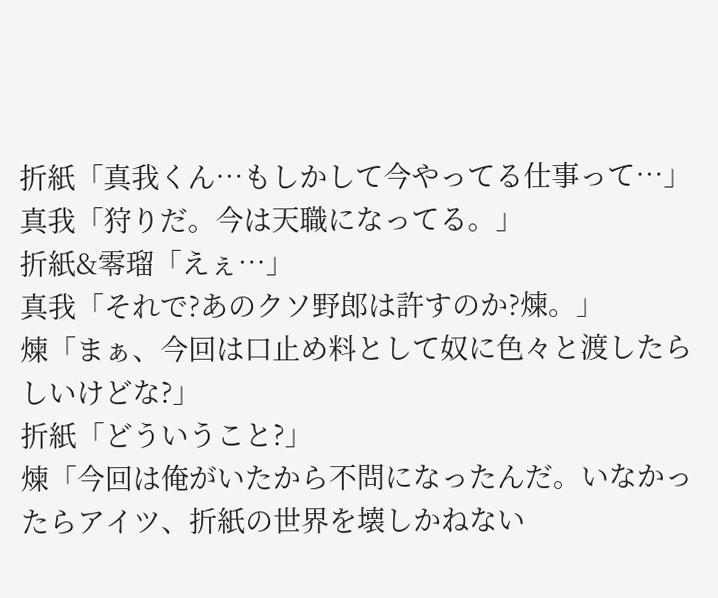折紙「真我くん…もしかして今やってる仕事って…」
真我「狩りだ。今は天職になってる。」
折紙&零瑠「えぇ…」
真我「それで?あのクソ野郎は許すのか?煉。」
煉「まぁ、今回は口止め料として奴に色々と渡したらしいけどな?」
折紙「どういうこと?」
煉「今回は俺がいたから不問になったんだ。いなかったらアイツ、折紙の世界を壊しかねない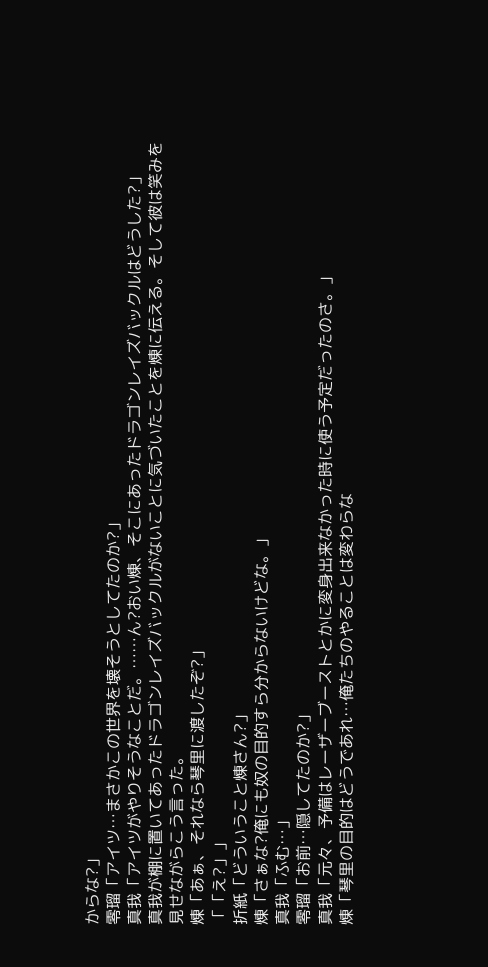からな?」
零瑠「アイツ…まさかこの世界を壊そうとしてたのか?」
真我「アイツがやりそうなことだ。……ん?おい煉、そこにあったドラゴンレイズバックルはどうした?」
真我が棚に置いてあったドラゴンレイズバックルがないことに気づいたことを煉に伝える。そして彼は笑みを見せながらこう言った。
煉「あぁ、それなら琴里に渡したぞ?」
「「え?」」
折紙「どういうこと煉さん?」
煉「さぁな?俺にも奴の目的すら分からないけどな。」
真我「ふむ…」
零瑠「お前…隠してたのか?」
真我「元々、予備はレーザーブーストとかに変身出来なかった時に使う予定だったのさ。」
煉「琴里の目的はどうであれ…俺たちのやることは変わらな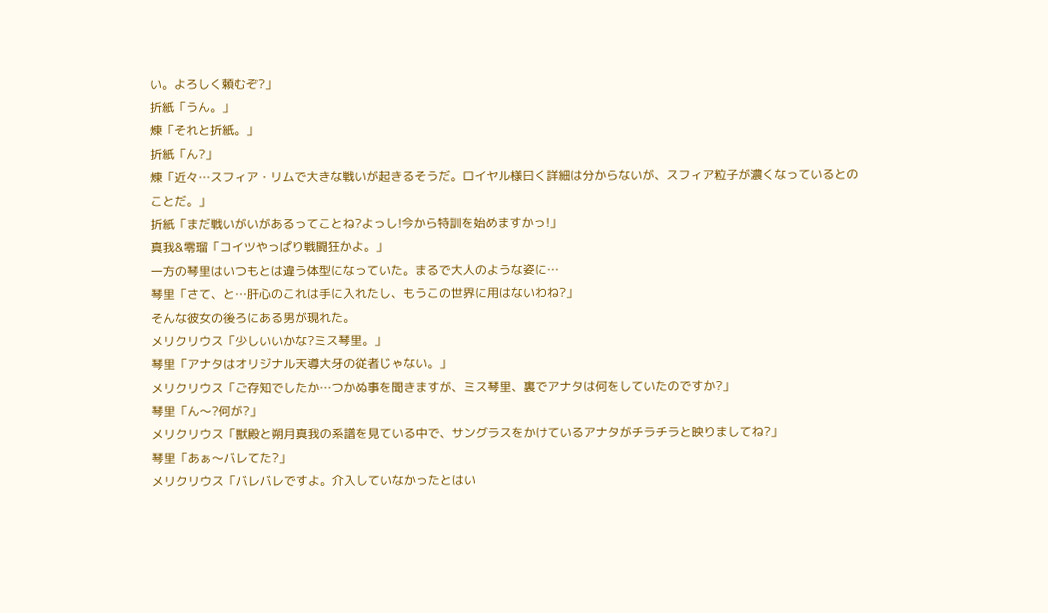い。よろしく頼むぞ?」
折紙「うん。」
煉「それと折紙。」
折紙「ん?」
煉「近々…スフィア・リムで大きな戦いが起きるそうだ。ロイヤル様曰く詳細は分からないが、スフィア粒子が濃くなっているとのことだ。」
折紙「まだ戦いがいがあるってことね?よっし!今から特訓を始めますかっ!」
真我&零瑠「コイツやっぱり戦闘狂かよ。」
一方の琴里はいつもとは違う体型になっていた。まるで大人のような姿に…
琴里「さて、と…肝心のこれは手に入れたし、もうこの世界に用はないわね?」
そんな彼女の後ろにある男が現れた。
メリクリウス「少しいいかな?ミス琴里。」
琴里「アナタはオリジナル天導大牙の従者じゃない。」
メリクリウス「ご存知でしたか…つかぬ事を聞きますが、ミス琴里、裏でアナタは何をしていたのですか?」
琴里「ん〜?何が?」
メリクリウス「獣殿と朔月真我の系譜を見ている中で、サングラスをかけているアナタがチラチラと映りましてね?」
琴里「あぁ〜バレてた?」
メリクリウス「バレバレですよ。介入していなかったとはい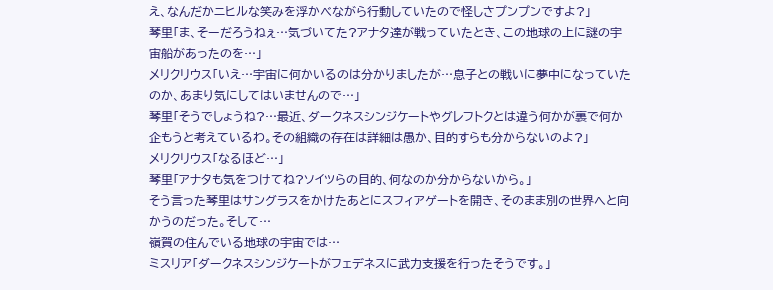え、なんだかニヒルな笑みを浮かべながら行動していたので怪しさプンプンですよ?」
琴里「ま、そーだろうねぇ…気づいてた?アナタ達が戦っていたとき、この地球の上に謎の宇宙船があったのを…」
メリクリウス「いえ…宇宙に何かいるのは分かりましたが…息子との戦いに夢中になっていたのか、あまり気にしてはいませんので…」
琴里「そうでしょうね?…最近、ダークネスシンジケートやグレフトクとは違う何かが裏で何か企もうと考えているわ。その組織の存在は詳細は愚か、目的すらも分からないのよ?」
メリクリウス「なるほど…」
琴里「アナタも気をつけてね?ソイツらの目的、何なのか分からないから。」
そう言った琴里はサングラスをかけたあとにスフィアゲートを開き、そのまま別の世界へと向かうのだった。そして…
嶺賀の住んでいる地球の宇宙では…
ミスリア「ダークネスシンジケートがフェデネスに武力支援を行ったそうです。」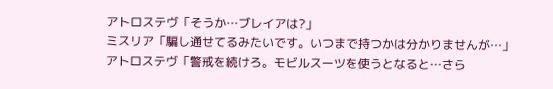アトロステヴ「そうか…ブレイアは?」
ミスリア「騙し通せてるみたいです。いつまで持つかは分かりませんが…」
アトロステヴ「警戒を続けろ。モビルスーツを使うとなると…さら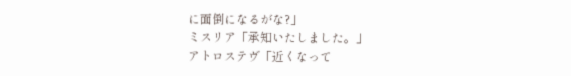に面倒になるがな?」
ミスリア「承知いたしました。」
アトロステヴ「近くなって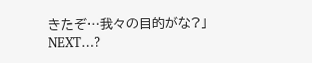きたぞ…我々の目的がな?」
NEXT…?